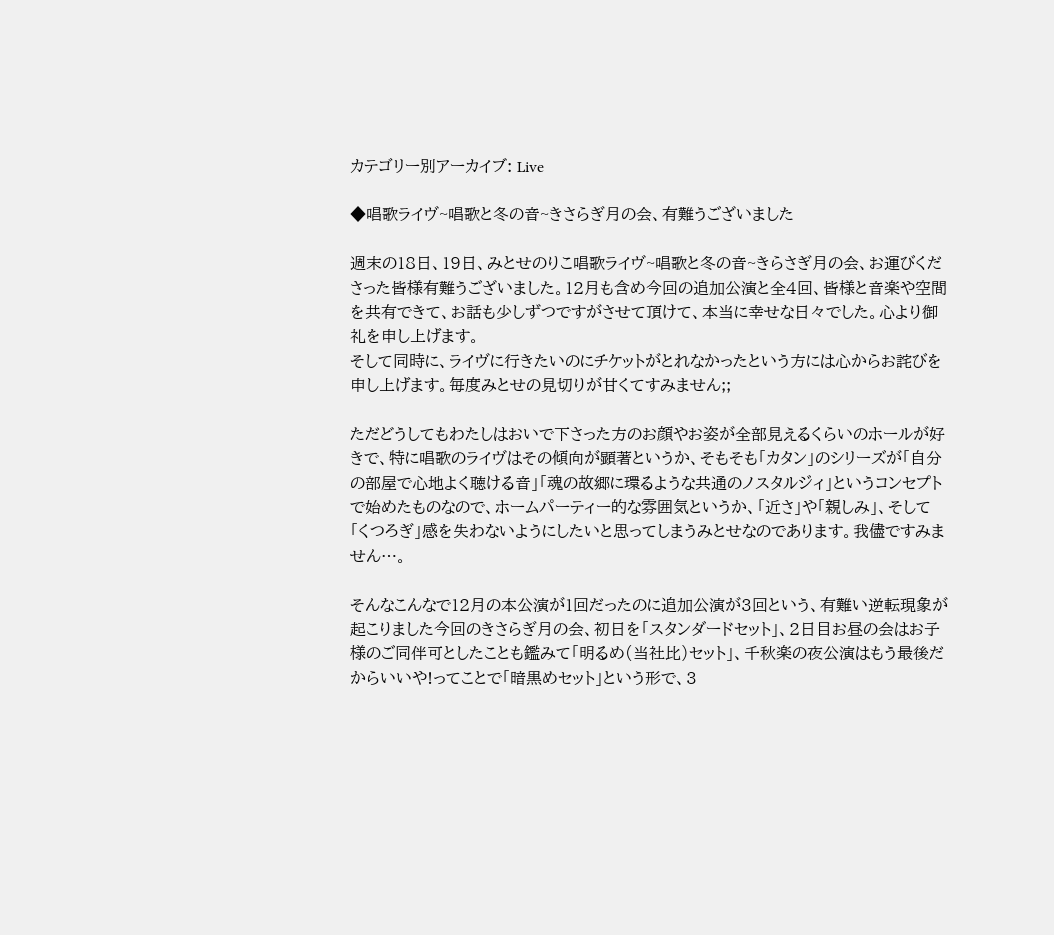カテゴリー別アーカイブ: Live

◆唱歌ライヴ~唱歌と冬の音~きさらぎ月の会、有難うございました

週末の18日、19日、みとせのりこ唱歌ライヴ~唱歌と冬の音~きらさぎ月の会、お運びくださった皆様有難うございました。12月も含め今回の追加公演と全4回、皆様と音楽や空間を共有できて、お話も少しずつですがさせて頂けて、本当に幸せな日々でした。心より御礼を申し上げます。
そして同時に、ライヴに行きたいのにチケットがとれなかったという方には心からお詫びを申し上げます。毎度みとせの見切りが甘くてすみません;;

ただどうしてもわたしはおいで下さった方のお顔やお姿が全部見えるくらいのホールが好きで、特に唱歌のライヴはその傾向が顕著というか、そもそも「カタン」のシリーズが「自分の部屋で心地よく聴ける音」「魂の故郷に環るような共通のノスタルジィ」というコンセプトで始めたものなので、ホームパーティー的な雰囲気というか、「近さ」や「親しみ」、そして「くつろぎ」感を失わないようにしたいと思ってしまうみとせなのであります。我儘ですみません…。

そんなこんなで12月の本公演が1回だったのに追加公演が3回という、有難い逆転現象が起こりました今回のきさらぎ月の会、初日を「スタンダードセット」、2日目お昼の会はお子様のご同伴可としたことも鑑みて「明るめ(当社比)セット」、千秋楽の夜公演はもう最後だからいいや!ってことで「暗黒めセット」という形で、3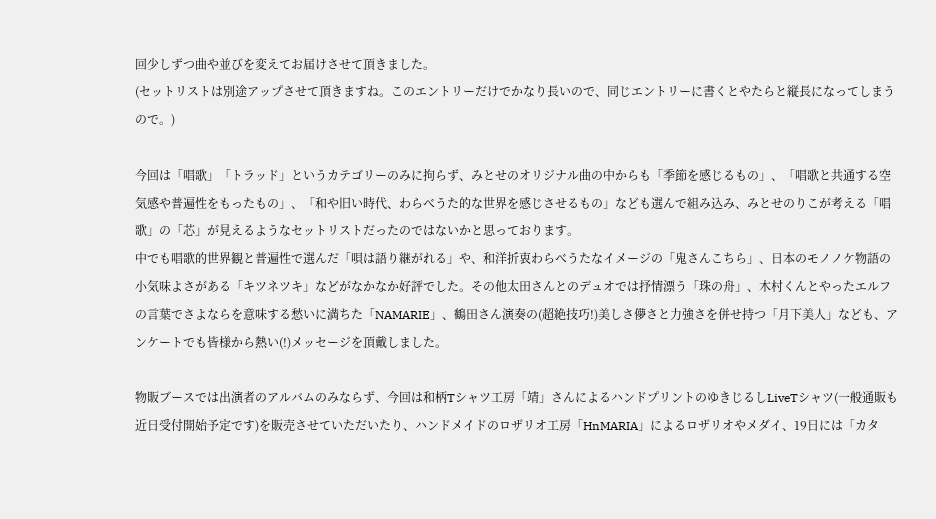回少しずつ曲や並びを変えてお届けさせて頂きました。
(セットリストは別途アップさせて頂きますね。このエントリーだけでかなり長いので、同じエントリーに書くとやたらと縦長になってしまうので。)

今回は「唱歌」「トラッド」というカテゴリーのみに拘らず、みとせのオリジナル曲の中からも「季節を感じるもの」、「唱歌と共通する空気感や普遍性をもったもの」、「和や旧い時代、わらべうた的な世界を感じさせるもの」なども選んで組み込み、みとせのりこが考える「唱歌」の「芯」が見えるようなセットリストだったのではないかと思っております。
中でも唱歌的世界観と普遍性で選んだ「唄は語り継がれる」や、和洋折衷わらべうたなイメージの「鬼さんこちら」、日本のモノノケ物語の小気味よさがある「キツネツキ」などがなかなか好評でした。その他太田さんとのデュオでは抒情漂う「珠の舟」、木村くんとやったエルフの言葉でさよならを意味する愁いに満ちた「NAMARIE」、鶴田さん演奏の(超絶技巧!)美しさ儚さと力強さを併せ持つ「月下美人」なども、アンケートでも皆様から熱い(!)メッセージを頂戴しました。

物販ブースでは出演者のアルバムのみならず、今回は和柄Tシャツ工房「靖」さんによるハンドプリントのゆきじるしLiveTシャツ(一般通販も近日受付開始予定です)を販売させていただいたり、ハンドメイドのロザリオ工房「HnMARIA」によるロザリオやメダイ、19日には「カタ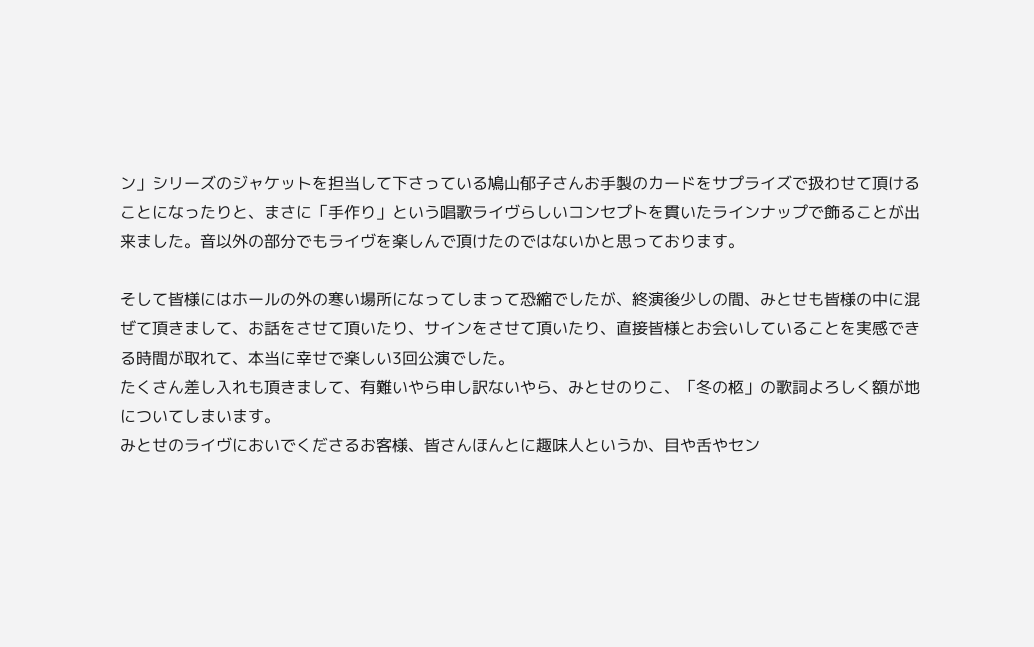ン」シリーズのジャケットを担当して下さっている鳩山郁子さんお手製のカードをサプライズで扱わせて頂けることになったりと、まさに「手作り」という唱歌ライヴらしいコンセプトを貫いたラインナップで飾ることが出来ました。音以外の部分でもライヴを楽しんで頂けたのではないかと思っております。

そして皆様にはホールの外の寒い場所になってしまって恐縮でしたが、終演後少しの間、みとせも皆様の中に混ぜて頂きまして、お話をさせて頂いたり、サインをさせて頂いたり、直接皆様とお会いしていることを実感できる時間が取れて、本当に幸せで楽しい3回公演でした。
たくさん差し入れも頂きまして、有難いやら申し訳ないやら、みとせのりこ、「冬の柩」の歌詞よろしく額が地についてしまいます。
みとせのライヴにおいでくださるお客様、皆さんほんとに趣味人というか、目や舌やセン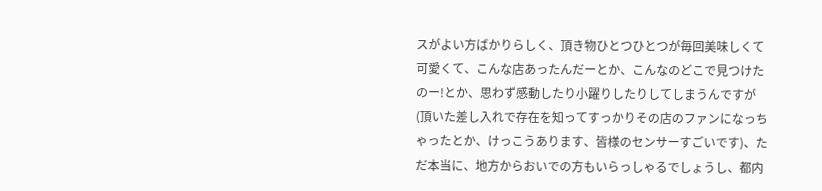スがよい方ばかりらしく、頂き物ひとつひとつが毎回美味しくて可愛くて、こんな店あったんだーとか、こんなのどこで見つけたのー!とか、思わず感動したり小躍りしたりしてしまうんですが(頂いた差し入れで存在を知ってすっかりその店のファンになっちゃったとか、けっこうあります、皆様のセンサーすごいです)、ただ本当に、地方からおいでの方もいらっしゃるでしょうし、都内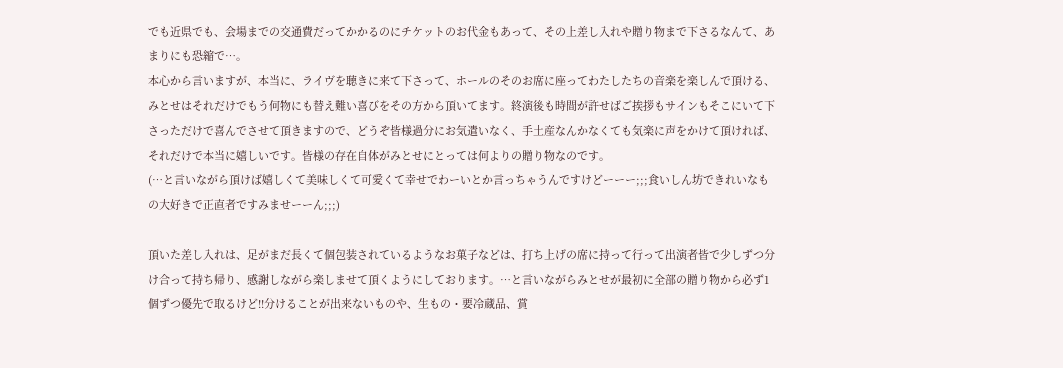でも近県でも、会場までの交通費だってかかるのにチケットのお代金もあって、その上差し入れや贈り物まで下さるなんて、あまりにも恐縮で…。
本心から言いますが、本当に、ライヴを聴きに来て下さって、ホールのそのお席に座ってわたしたちの音楽を楽しんで頂ける、みとせはそれだけでもう何物にも替え難い喜びをその方から頂いてます。終演後も時間が許せばご挨拶もサインもそこにいて下さっただけで喜んでさせて頂きますので、どうぞ皆様過分にお気遣いなく、手土産なんかなくても気楽に声をかけて頂ければ、それだけで本当に嬉しいです。皆様の存在自体がみとせにとっては何よりの贈り物なのです。
(…と言いながら頂けば嬉しくて美味しくて可愛くて幸せでわーいとか言っちゃうんですけどーーー;;;食いしん坊できれいなもの大好きで正直者ですみませーーん;;;)

頂いた差し入れは、足がまだ長くて個包装されているようなお菓子などは、打ち上げの席に持って行って出演者皆で少しずつ分け合って持ち帰り、感謝しながら楽しませて頂くようにしております。…と言いながらみとせが最初に全部の贈り物から必ず1個ずつ優先で取るけど!!分けることが出来ないものや、生もの・要冷蔵品、賞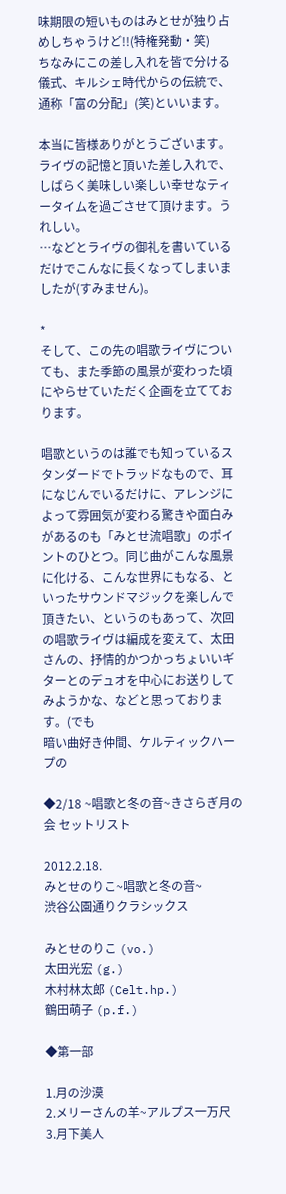味期限の短いものはみとせが独り占めしちゃうけど!!(特権発動・笑)
ちなみにこの差し入れを皆で分ける儀式、キルシェ時代からの伝統で、通称「富の分配」(笑)といいます。

本当に皆様ありがとうございます。ライヴの記憶と頂いた差し入れで、しばらく美味しい楽しい幸せなティータイムを過ごさせて頂けます。うれしい。
…などとライヴの御礼を書いているだけでこんなに長くなってしまいましたが(すみません)。

*
そして、この先の唱歌ライヴについても、また季節の風景が変わった頃にやらせていただく企画を立てております。

唱歌というのは誰でも知っているスタンダードでトラッドなもので、耳になじんでいるだけに、アレンジによって雰囲気が変わる驚きや面白みがあるのも「みとせ流唱歌」のポイントのひとつ。同じ曲がこんな風景に化ける、こんな世界にもなる、といったサウンドマジックを楽しんで頂きたい、というのもあって、次回の唱歌ライヴは編成を変えて、太田さんの、抒情的かつかっちょいいギターとのデュオを中心にお送りしてみようかな、などと思っております。(でも
暗い曲好き仲間、ケルティックハープの

◆2/18 ~唱歌と冬の音~きさらぎ月の会 セットリスト

2012.2.18.
みとせのりこ~唱歌と冬の音~
渋谷公園通りクラシックス

みとせのりこ (vo.)
太田光宏 (g.)
木村林太郎 (Celt.hp.)
鶴田萌子 (p.f.)

◆第一部

1.月の沙漠
2.メリーさんの羊~アルプス一万尺
3.月下美人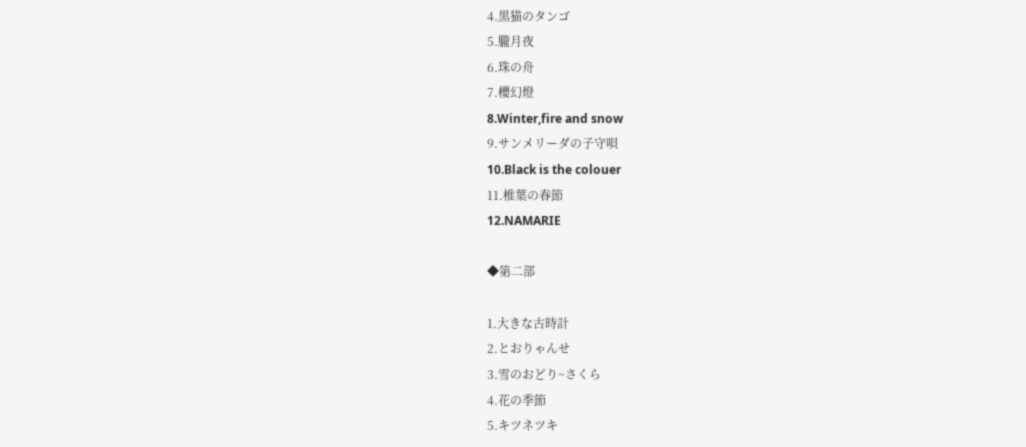4.黒猫のタンゴ
5.朧月夜
6.珠の舟
7.櫻幻燈
8.Winter,fire and snow
9.サンメリーダの子守唄
10.Black is the colouer
11.椎葉の春節
12.NAMARIE

◆第二部

1.大きな古時計
2.とおりゃんせ
3.雪のおどり~さくら
4.花の季節
5.キツネツキ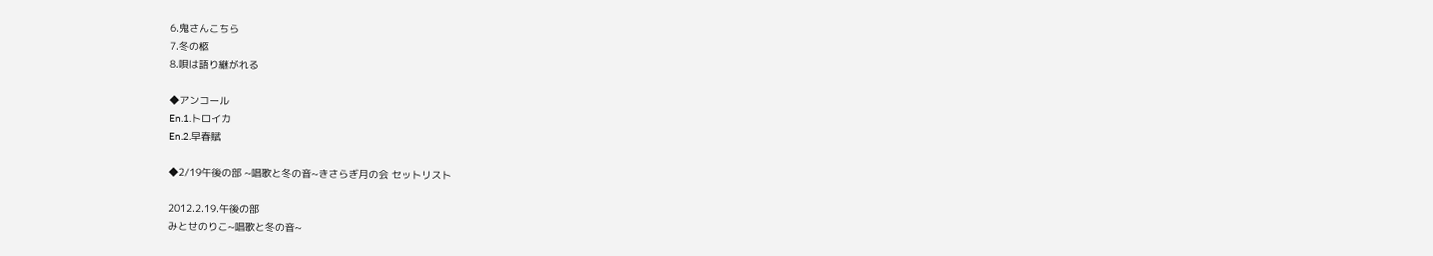6.鬼さんこちら
7.冬の柩
8.唄は語り継がれる

◆アンコール
En.1.トロイカ
En.2.早春賦

◆2/19午後の部 ~唱歌と冬の音~きさらぎ月の会 セットリスト

2012.2.19.午後の部
みとせのりこ~唱歌と冬の音~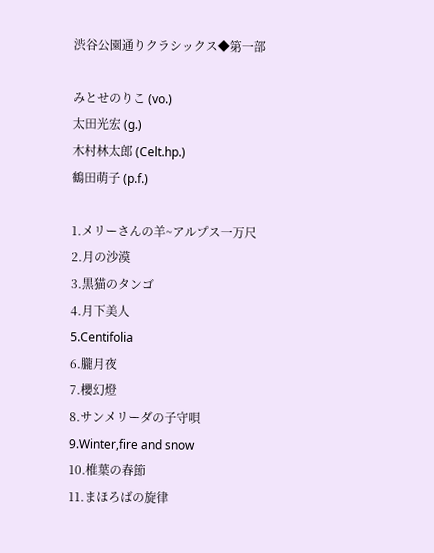渋谷公園通りクラシックス◆第一部

みとせのりこ (vo.)
太田光宏 (g.)
木村林太郎 (Celt.hp.)
鶴田萌子 (p.f.)

1.メリーさんの羊~アルプス一万尺
2.月の沙漠
3.黒猫のタンゴ
4.月下美人
5.Centifolia
6.朧月夜
7.櫻幻燈
8.サンメリーダの子守唄
9.Winter,fire and snow
10.椎葉の春節
11.まほろばの旋律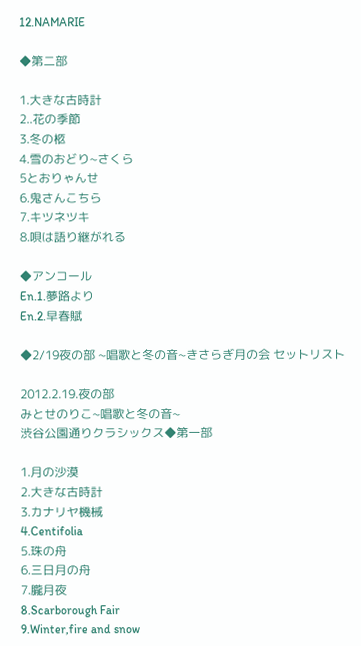12.NAMARIE

◆第二部

1.大きな古時計
2..花の季節
3.冬の柩
4.雪のおどり~さくら
5とおりゃんせ
6.鬼さんこちら
7.キツネツキ
8.唄は語り継がれる

◆アンコール
En.1.夢路より
En.2.早春賦

◆2/19夜の部 ~唱歌と冬の音~きさらぎ月の会 セットリスト

2012.2.19.夜の部
みとせのりこ~唱歌と冬の音~
渋谷公園通りクラシックス◆第一部

1.月の沙漠
2.大きな古時計
3.カナリヤ機械
4.Centifolia
5.珠の舟
6.三日月の舟
7.朧月夜
8.Scarborough Fair
9.Winter,fire and snow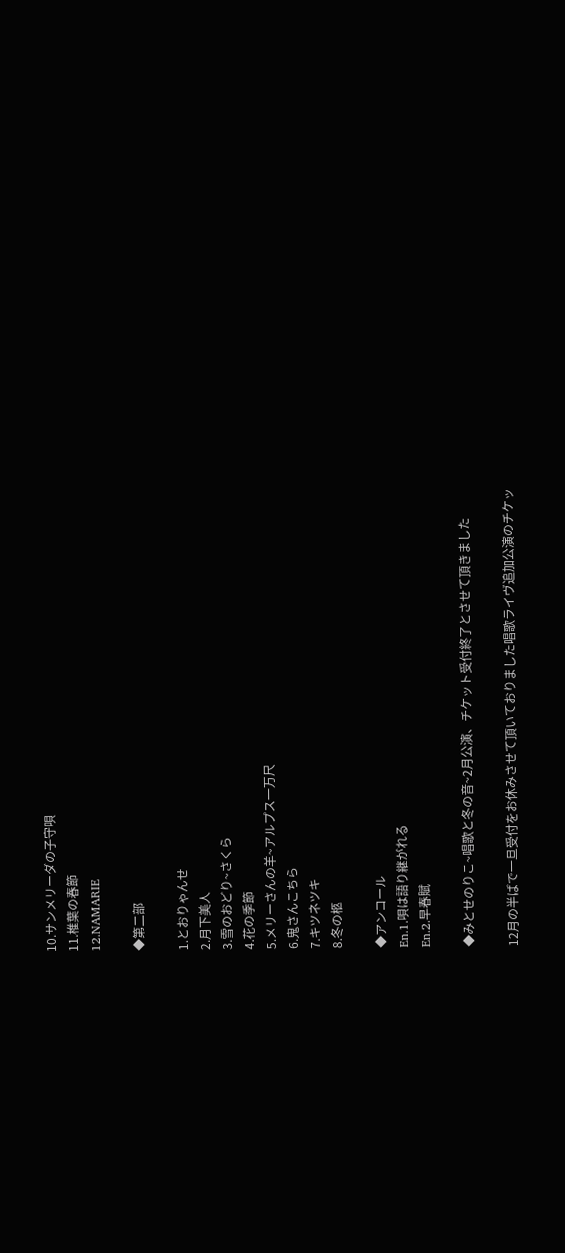10.サンメリーダの子守唄
11.椎葉の春節
12.NAMARIE

◆第二部

1.とおりゃんせ
2.月下美人
3.雪のおどり~さくら
4.花の季節
5.メリーさんの羊~アルプス一万尺
6.鬼さんこちら
7.キツネツキ
8.冬の柩

◆アンコール
En.1.唄は語り継がれる
En.2.早春賦

◆みとせのりこ~唱歌と冬の音~2月公演、チケット受付終了とさせて頂きました

12月の半ばで一旦受付をお休みさせて頂いておりました唱歌ライヴ追加公演のチケッ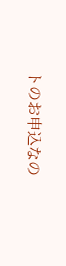トのお申込なの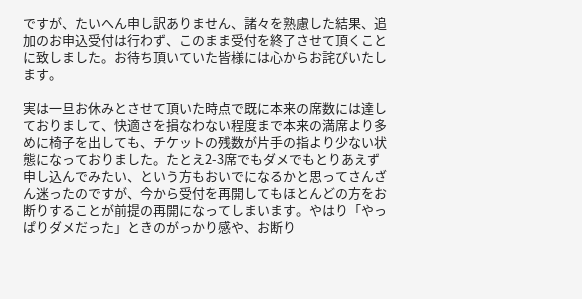ですが、たいへん申し訳ありません、諸々を熟慮した結果、追加のお申込受付は行わず、このまま受付を終了させて頂くことに致しました。お待ち頂いていた皆様には心からお詫びいたします。

実は一旦お休みとさせて頂いた時点で既に本来の席数には達しておりまして、快適さを損なわない程度まで本来の満席より多めに椅子を出しても、チケットの残数が片手の指より少ない状態になっておりました。たとえ2-3席でもダメでもとりあえず申し込んでみたい、という方もおいでになるかと思ってさんざん迷ったのですが、今から受付を再開してもほとんどの方をお断りすることが前提の再開になってしまいます。やはり「やっぱりダメだった」ときのがっかり感や、お断り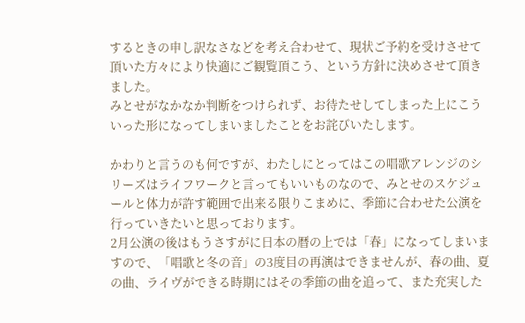するときの申し訳なさなどを考え合わせて、現状ご予約を受けさせて頂いた方々により快適にご観覧頂こう、という方針に決めさせて頂きました。
みとせがなかなか判断をつけられず、お待たせしてしまった上にこういった形になってしまいましたことをお詫びいたします。

かわりと言うのも何ですが、わたしにとってはこの唱歌アレンジのシリーズはライフワークと言ってもいいものなので、みとせのスケジュールと体力が許す範囲で出来る限りこまめに、季節に合わせた公演を行っていきたいと思っております。
2月公演の後はもうさすがに日本の暦の上では「春」になってしまいますので、「唱歌と冬の音」の3度目の再演はできませんが、春の曲、夏の曲、ライヴができる時期にはその季節の曲を追って、また充実した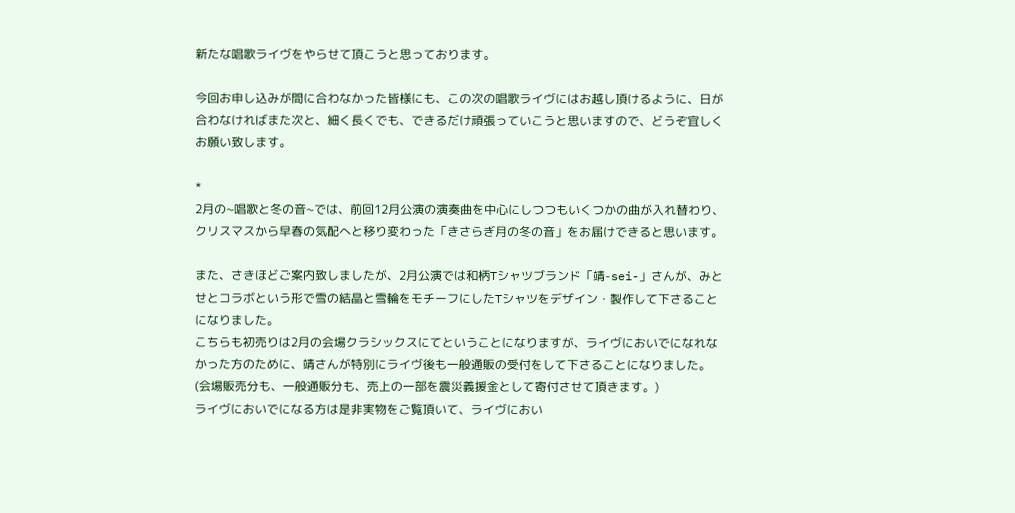新たな唱歌ライヴをやらせて頂こうと思っております。

今回お申し込みが間に合わなかった皆様にも、この次の唱歌ライヴにはお越し頂けるように、日が合わなければまた次と、細く長くでも、できるだけ頑張っていこうと思いますので、どうぞ宜しくお願い致します。

*
2月の~唱歌と冬の音~では、前回12月公演の演奏曲を中心にしつつもいくつかの曲が入れ替わり、クリスマスから早春の気配へと移り変わった「きさらぎ月の冬の音」をお届けできると思います。

また、さきほどご案内致しましたが、2月公演では和柄Tシャツブランド「靖-sei-」さんが、みとせとコラボという形で雪の結晶と雪輪をモチーフにしたTシャツをデザイン・製作して下さることになりました。
こちらも初売りは2月の会場クラシックスにてということになりますが、ライヴにおいでになれなかった方のために、靖さんが特別にライヴ後も一般通販の受付をして下さることになりました。(会場販売分も、一般通販分も、売上の一部を震災義援金として寄付させて頂きます。)
ライヴにおいでになる方は是非実物をご覧頂いて、ライヴにおい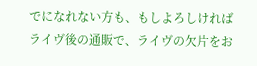でになれない方も、もしよろしければライヴ後の通販で、ライヴの欠片をお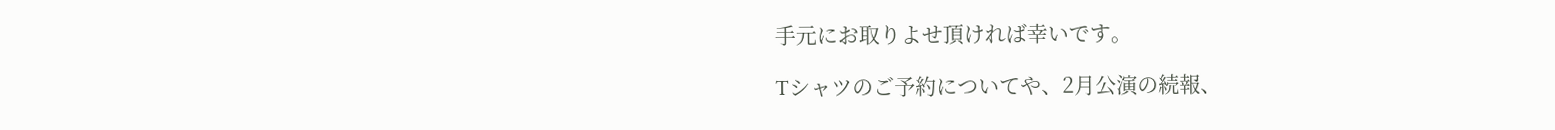手元にお取りよせ頂ければ幸いです。

Tシャツのご予約についてや、2月公演の続報、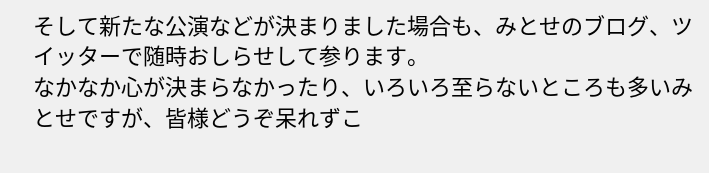そして新たな公演などが決まりました場合も、みとせのブログ、ツイッターで随時おしらせして参ります。
なかなか心が決まらなかったり、いろいろ至らないところも多いみとせですが、皆様どうぞ呆れずこ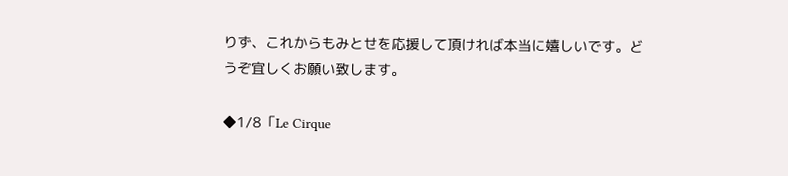りず、これからもみとせを応援して頂ければ本当に嬉しいです。どうぞ宜しくお願い致します。

◆1/8「Le Cirque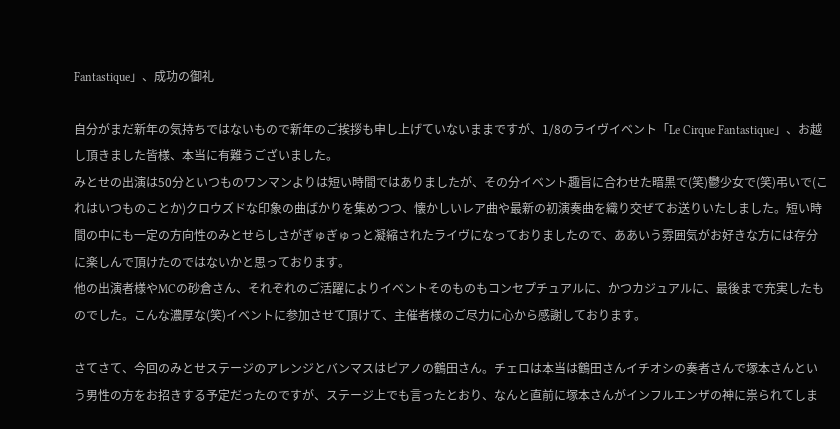Fantastique」、成功の御礼

自分がまだ新年の気持ちではないもので新年のご挨拶も申し上げていないままですが、1/8のライヴイベント「Le Cirque Fantastique」、お越し頂きました皆様、本当に有難うございました。
みとせの出演は50分といつものワンマンよりは短い時間ではありましたが、その分イベント趣旨に合わせた暗黒で(笑)鬱少女で(笑)弔いで(これはいつものことか)クロウズドな印象の曲ばかりを集めつつ、懐かしいレア曲や最新の初演奏曲を織り交ぜてお送りいたしました。短い時間の中にも一定の方向性のみとせらしさがぎゅぎゅっと凝縮されたライヴになっておりましたので、ああいう雰囲気がお好きな方には存分に楽しんで頂けたのではないかと思っております。
他の出演者様やMCの砂倉さん、それぞれのご活躍によりイベントそのものもコンセプチュアルに、かつカジュアルに、最後まで充実したものでした。こんな濃厚な(笑)イベントに参加させて頂けて、主催者様のご尽力に心から感謝しております。

さてさて、今回のみとせステージのアレンジとバンマスはピアノの鶴田さん。チェロは本当は鶴田さんイチオシの奏者さんで塚本さんという男性の方をお招きする予定だったのですが、ステージ上でも言ったとおり、なんと直前に塚本さんがインフルエンザの神に祟られてしま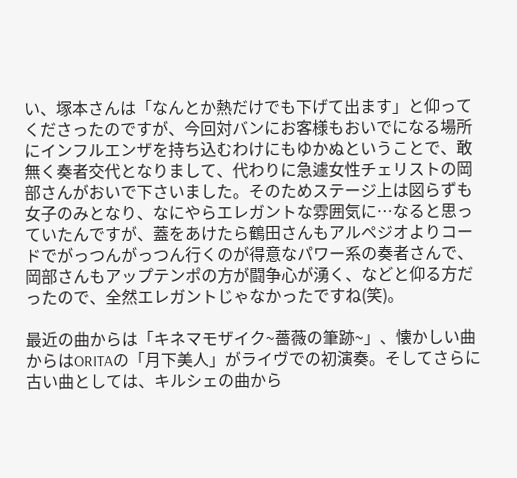い、塚本さんは「なんとか熱だけでも下げて出ます」と仰ってくださったのですが、今回対バンにお客様もおいでになる場所にインフルエンザを持ち込むわけにもゆかぬということで、敢無く奏者交代となりまして、代わりに急遽女性チェリストの岡部さんがおいで下さいました。そのためステージ上は図らずも女子のみとなり、なにやらエレガントな雰囲気に…なると思っていたんですが、蓋をあけたら鶴田さんもアルペジオよりコードでがっつんがっつん行くのが得意なパワー系の奏者さんで、岡部さんもアップテンポの方が闘争心が湧く、などと仰る方だったので、全然エレガントじゃなかったですね(笑)。

最近の曲からは「キネマモザイク~薔薇の筆跡~」、懐かしい曲からはORITAの「月下美人」がライヴでの初演奏。そしてさらに古い曲としては、キルシェの曲から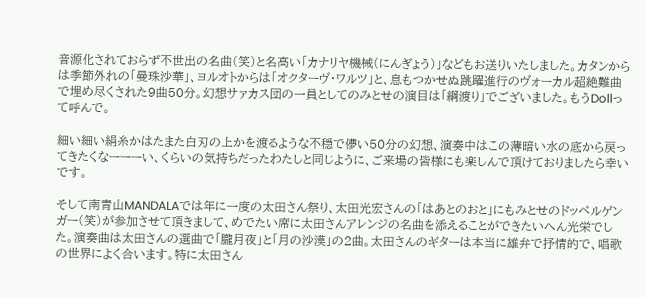音源化されておらず不世出の名曲(笑)と名高い「カナリヤ機械(にんぎょう)」などもお送りいたしました。カタンからは季節外れの「曼珠沙華」、ヨルオトからは「オクターヴ・ワルツ」と、息もつかせぬ跳躍進行のヴォーカル超絶難曲で埋め尽くされた9曲50分。幻想サァカス団の一員としてのみとせの演目は「綱渡り」でございました。もうDollって呼んで。

細い細い絹糸かはたまた白刃の上かを渡るような不穏で儚い50分の幻想、演奏中はこの薄暗い水の底から戻ってきたくなーーーい、くらいの気持ちだったわたしと同じように、ご来場の皆様にも楽しんで頂けておりましたら幸いです。

そして南青山MANDALAでは年に一度の太田さん祭り、太田光宏さんの「はあとのおと」にもみとせのドッペルゲンガー(笑)が参加させて頂きまして、めでたい席に太田さんアレンジの名曲を添えることができたいへん光栄でした。演奏曲は太田さんの選曲で「朧月夜」と「月の沙漠」の2曲。太田さんのギターは本当に雄弁で抒情的で、唱歌の世界によく合います。特に太田さん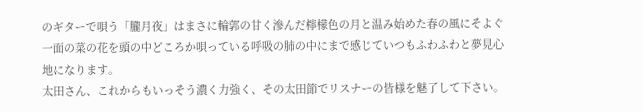のギターで唄う「朧月夜」はまさに輪郭の甘く滲んだ檸檬色の月と温み始めた春の風にそよぐ一面の菜の花を頭の中どころか唄っている呼吸の肺の中にまで感じていつもふわふわと夢見心地になります。
太田さん、これからもいっそう濃く力強く、その太田節でリスナーの皆様を魅了して下さい。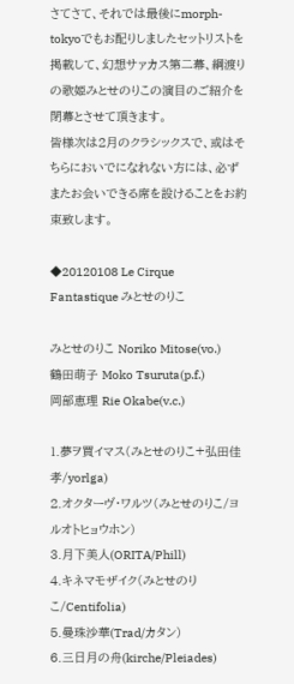さてさて、それでは最後にmorph-tokyoでもお配りしましたセットリストを掲載して、幻想サァカス第二幕、綱渡りの歌姫みとせのりこの演目のご紹介を閉幕とさせて頂きます。
皆様次は2月のクラシックスで、或はそちらにおいでになれない方には、必ずまたお会いできる席を設けることをお約束致します。

◆20120108 Le Cirque Fantastique みとせのりこ

みとせのりこ Noriko Mitose(vo.)
鶴田萌子 Moko Tsuruta(p.f.)
岡部恵理 Rie Okabe(v.c.)

1.夢ヲ買イマス(みとせのりこ+弘田佳孝/yorlga)
2.オクターヴ・ワルツ(みとせのりこ/ヨルオトヒョウホン)
3.月下美人(ORITA/Phill)
4.キネマモザイク(みとせのりこ/Centifolia)
5.曼珠沙華(Trad/カタン)
6.三日月の舟(kirche/Pleiades)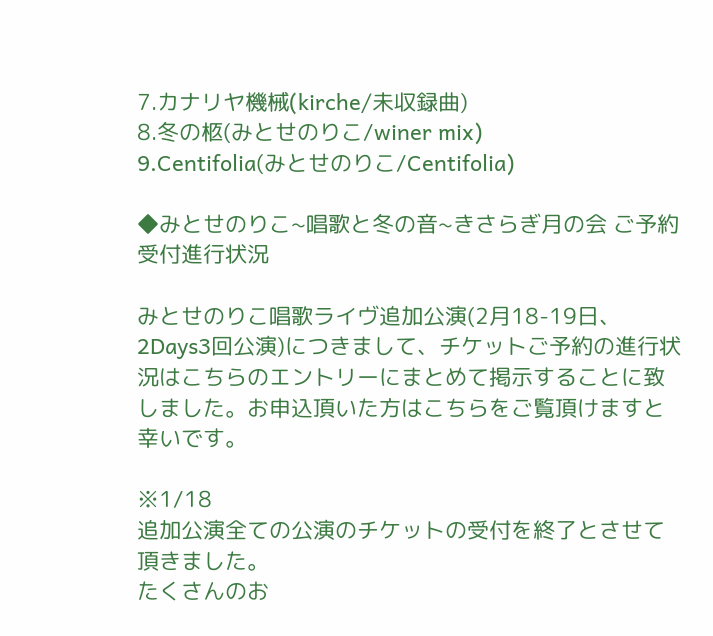7.カナリヤ機械(kirche/未収録曲)
8.冬の柩(みとせのりこ/winer mix)
9.Centifolia(みとせのりこ/Centifolia)

◆みとせのりこ~唱歌と冬の音~きさらぎ月の会 ご予約受付進行状況

みとせのりこ唱歌ライヴ追加公演(2月18-19日、2Days3回公演)につきまして、チケットご予約の進行状況はこちらのエントリーにまとめて掲示することに致しました。お申込頂いた方はこちらをご覧頂けますと幸いです。

※1/18
追加公演全ての公演のチケットの受付を終了とさせて頂きました。
たくさんのお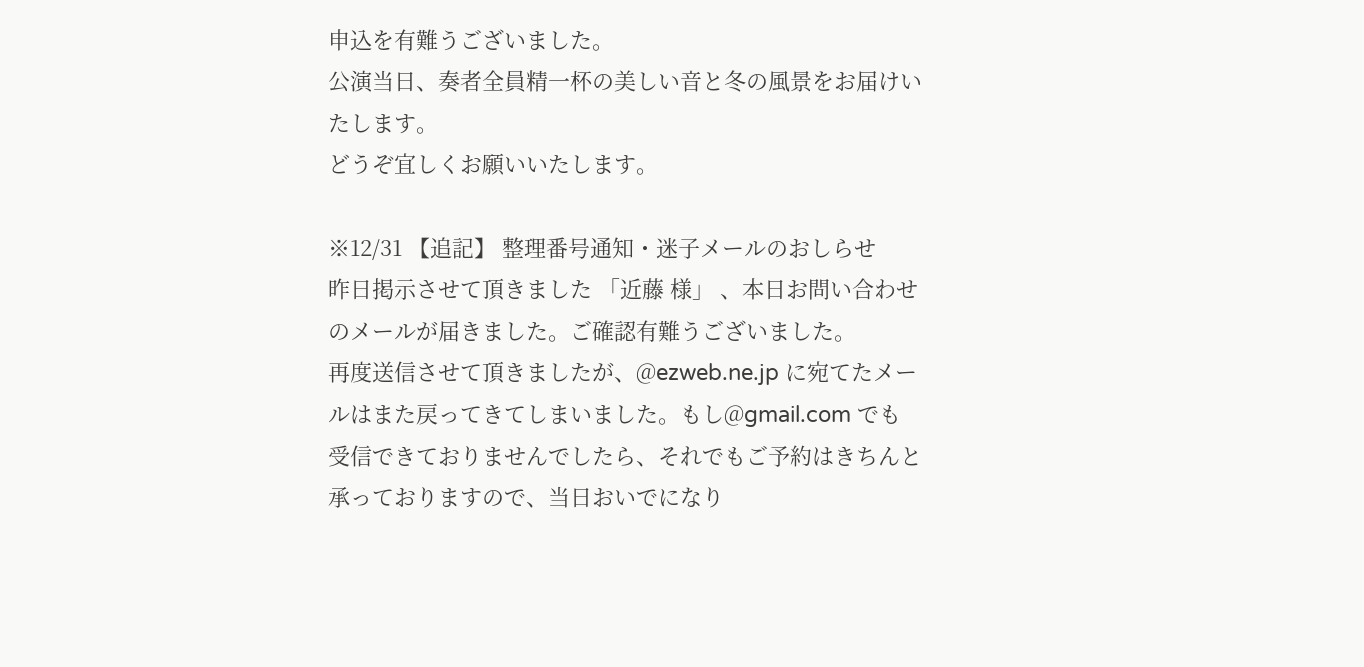申込を有難うございました。
公演当日、奏者全員精一杯の美しい音と冬の風景をお届けいたします。
どうぞ宜しくお願いいたします。

※12/31 【追記】 整理番号通知・迷子メールのおしらせ
昨日掲示させて頂きました 「近藤 様」 、本日お問い合わせのメールが届きました。ご確認有難うございました。
再度送信させて頂きましたが、@ezweb.ne.jp に宛てたメールはまた戻ってきてしまいました。もし@gmail.com でも受信できておりませんでしたら、それでもご予約はきちんと承っておりますので、当日おいでになり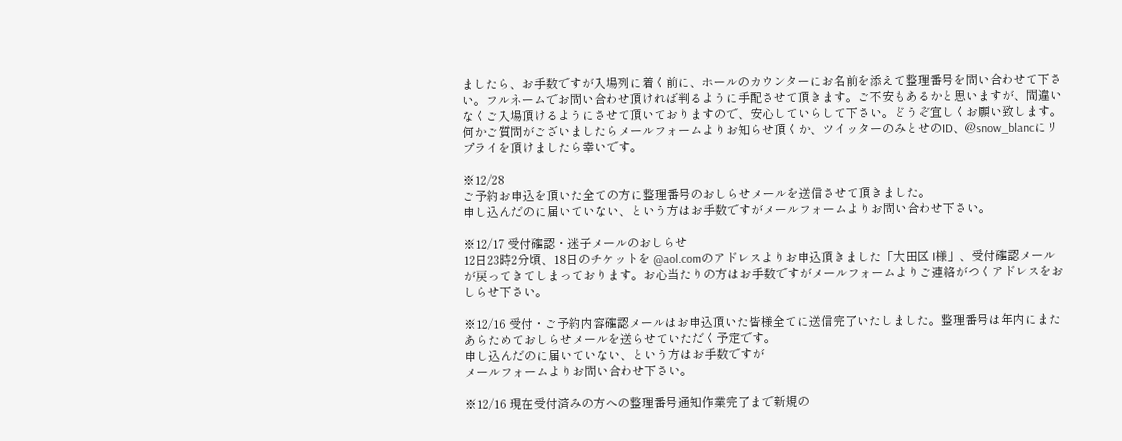ましたら、お手数ですが入場列に着く前に、ホールのカウンターにお名前を添えて整理番号を問い合わせて下さい。フルネームでお問い合わせ頂ければ判るように手配させて頂きます。ご不安もあるかと思いますが、間違いなくご入場頂けるようにさせて頂いておりますので、安心していらして下さい。どうぞ宜しくお願い致します。
何かご質問がございましたらメールフォームよりお知らせ頂くか、ツイッターのみとせのID、@snow_blancにリプライを頂けましたら幸いです。

※12/28
ご予約お申込を頂いた全ての方に整理番号のおしらせメールを送信させて頂きました。
申し込んだのに届いていない、という方はお手数ですがメールフォームよりお問い合わせ下さい。

※12/17 受付確認・迷子メールのおしらせ
12日23時2分頃、18日のチケットを @aol.comのアドレスよりお申込頂きました「大田区 I様」、受付確認メールが戻ってきてしまっております。お心当たりの方はお手数ですがメールフォームよりご連絡がつくアドレスをおしらせ下さい。

※12/16 受付・ご予約内容確認メールはお申込頂いた皆様全てに送信完了いたしました。整理番号は年内にまたあらためておしらせメールを送らせていただく予定です。
申し込んだのに届いていない、という方はお手数ですが
メールフォームよりお問い合わせ下さい。

※12/16 現在受付済みの方への整理番号通知作業完了まで新規の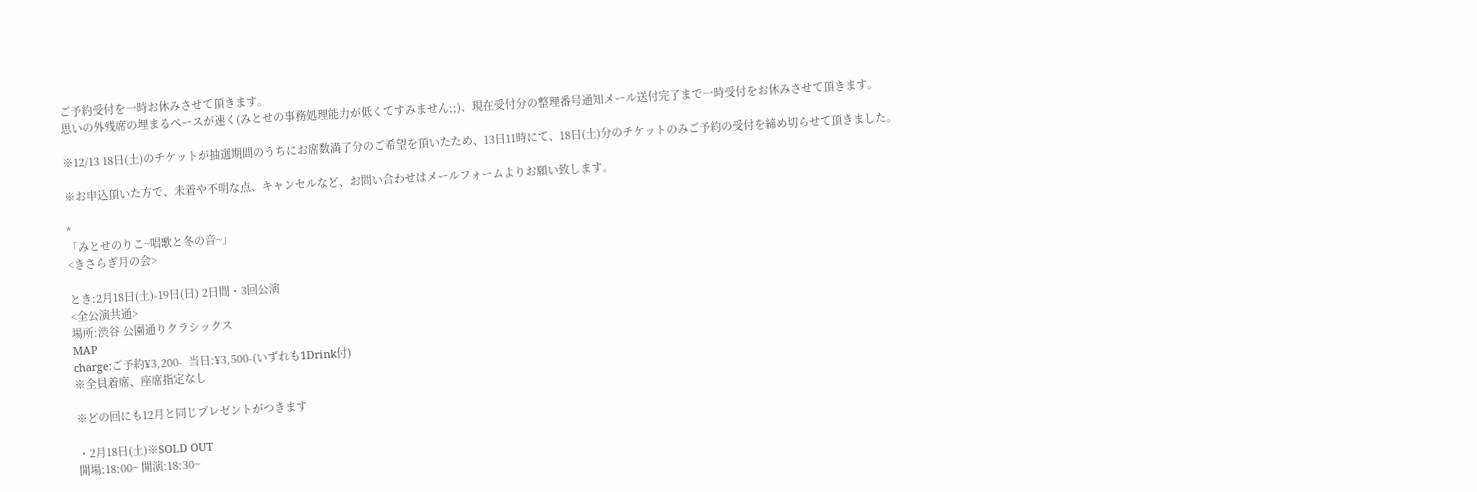ご予約受付を一時お休みさせて頂きます。
思いの外残席の埋まるペースが速く(みとせの事務処理能力が低くてすみません;;)、現在受付分の整理番号通知メール送付完了まで一時受付をお休みさせて頂きます。

※12/13 18日(土)のチケットが抽選期間のうちにお席数満了分のご希望を頂いたため、13日11時にて、18日(土)分のチケットのみご予約の受付を締め切らせて頂きました。

※お申込頂いた方で、未着や不明な点、キャンセルなど、お問い合わせはメールフォームよりお願い致します。

*
「みとせのりこ~唱歌と冬の音~」
<きさらぎ月の会>

とき:2月18日(土)-19日(日) 2日間・3回公演
<全公演共通>
場所:渋谷 公園通りクラシックス
MAP
charge:ご予約¥3,200-  当日:¥3,500-(いずれも1Drink付)
※全員着席、座席指定なし

※どの回にも12月と同じプレゼントがつきます

・2月18日(土)※SOLD OUT
開場:18:00~ 開演:18:30~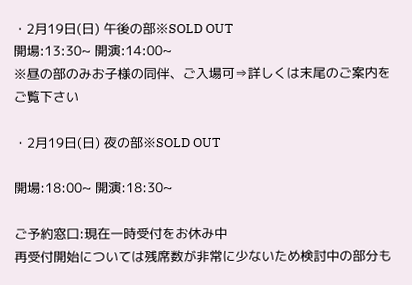・2月19日(日) 午後の部※SOLD OUT
開場:13:30~ 開演:14:00~
※昼の部のみお子様の同伴、ご入場可⇒詳しくは末尾のご案内をご覧下さい

・2月19日(日) 夜の部※SOLD OUT

開場:18:00~ 開演:18:30~

ご予約窓口:現在一時受付をお休み中
再受付開始については残席数が非常に少ないため検討中の部分も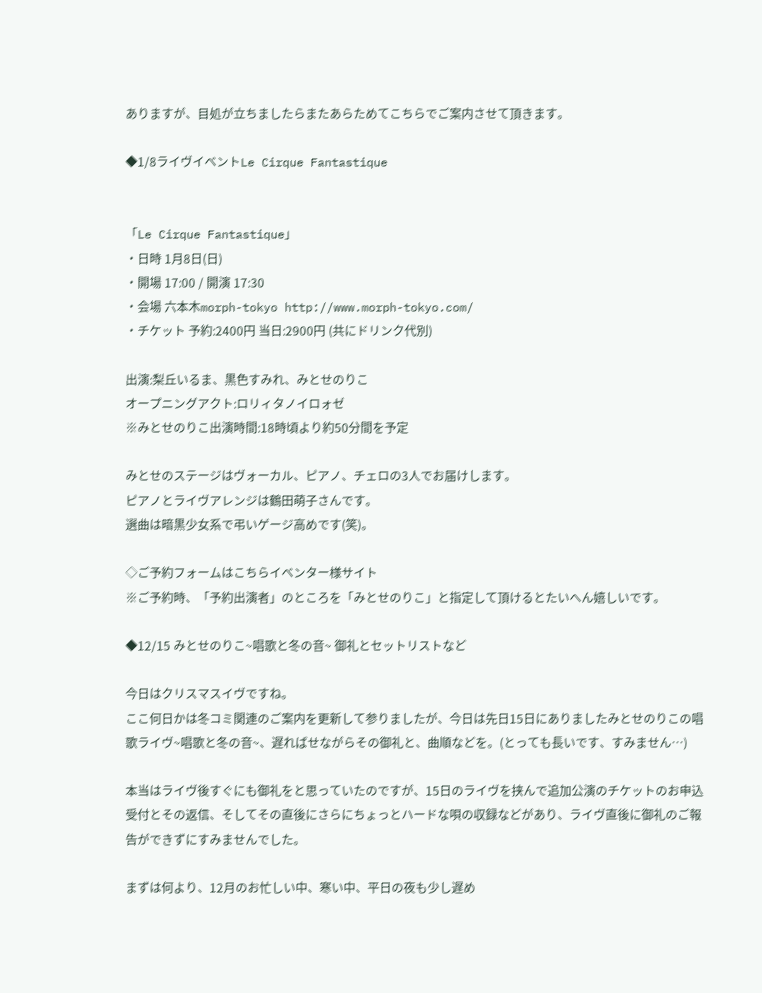ありますが、目処が立ちましたらまたあらためてこちらでご案内させて頂きます。

◆1/8ライヴイベントLe Cirque Fantastique


「Le Cirque Fantastique」
・日時 1月8日(日)
・開場 17:00 / 開演 17:30
・会場 六本木morph-tokyo http://www.morph-tokyo.com/
・チケット 予約:2400円 当日:2900円 (共にドリンク代別)

出演:梨丘いるま、黒色すみれ、みとせのりこ
オープニングアクト:ロリィタノイロォゼ
※みとせのりこ出演時間:18時頃より約50分間を予定

みとせのステージはヴォーカル、ピアノ、チェロの3人でお届けします。
ピアノとライヴアレンジは鶴田萌子さんです。
選曲は暗黒少女系で弔いゲージ高めです(笑)。

◇ご予約フォームはこちらイベンター様サイト
※ご予約時、「予約出演者」のところを「みとせのりこ」と指定して頂けるとたいへん嬉しいです。

◆12/15 みとせのりこ~唱歌と冬の音~ 御礼とセットリストなど

今日はクリスマスイヴですね。
ここ何日かは冬コミ関連のご案内を更新して参りましたが、今日は先日15日にありましたみとせのりこの唱歌ライヴ~唱歌と冬の音~、遅ればせながらその御礼と、曲順などを。(とっても長いです、すみません…)

本当はライヴ後すぐにも御礼をと思っていたのですが、15日のライヴを挟んで追加公演のチケットのお申込受付とその返信、そしてその直後にさらにちょっとハードな唄の収録などがあり、ライヴ直後に御礼のご報告ができずにすみませんでした。

まずは何より、12月のお忙しい中、寒い中、平日の夜も少し遅め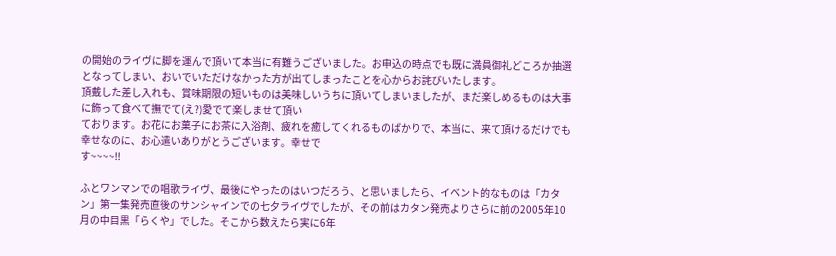の開始のライヴに脚を運んで頂いて本当に有難うございました。お申込の時点でも既に満員御礼どころか抽選となってしまい、おいでいただけなかった方が出てしまったことを心からお詫びいたします。
頂戴した差し入れも、賞味期限の短いものは美味しいうちに頂いてしまいましたが、まだ楽しめるものは大事に飾って食べて撫でて(え?)愛でて楽しませて頂い
ております。お花にお菓子にお茶に入浴剤、疲れを癒してくれるものばかりで、本当に、来て頂けるだけでも幸せなのに、お心遣いありがとうございます。幸せで
す~~~~!!

ふとワンマンでの唱歌ライヴ、最後にやったのはいつだろう、と思いましたら、イベント的なものは「カタン」第一集発売直後のサンシャインでの七夕ライヴでしたが、その前はカタン発売よりさらに前の2005年10月の中目黒「らくや」でした。そこから数えたら実に6年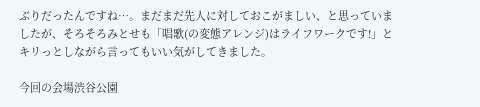ぶりだったんですね…。まだまだ先人に対しておこがましい、と思っていましたが、そろそろみとせも「唱歌(の変態アレンジ)はライフワークです!」とキリっとしながら言ってもいい気がしてきました。

今回の会場渋谷公園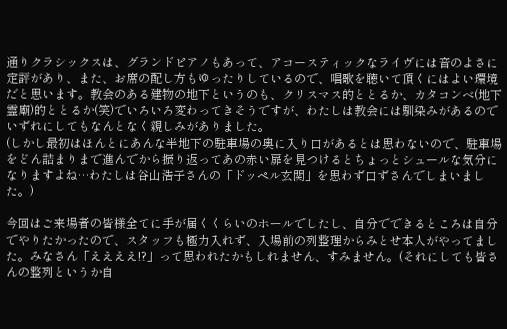通りクラシックスは、グランドピアノもあって、アコースティックなライヴには音のよさに定評があり、また、お席の配し方もゆったりしているので、唱歌を聴いて頂くにはよい環境だと思います。教会のある建物の地下というのも、クリスマス的ととるか、カタコンベ(地下霊廟)的ととるか(笑)でいろいろ変わってきそうですが、わたしは教会には馴染みがあるのでいずれにしてもなんとなく親しみがありました。
(しかし最初はほんとにあんな半地下の駐車場の奥に入り口があるとは思わないので、駐車場をどん詰まりまで進んでから振り返ってあの赤い扉を見つけるとちょっとシュールな気分になりますよね…わたしは谷山浩子さんの「ドッペル玄関」を思わず口ずさんでしまいました。)

今回はご来場者の皆様全てに手が届くくらいのホールでしたし、自分でできるところは自分でやりたかったので、スタッフも極力入れず、入場前の列整理からみとせ本人がやってました。みなさん「ええええ!?」って思われたかもしれません、すみません。(それにしても皆さんの整列というか自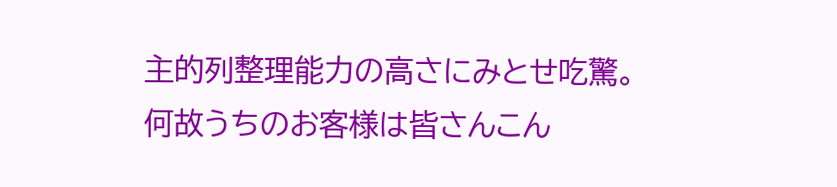主的列整理能力の高さにみとせ吃驚。何故うちのお客様は皆さんこん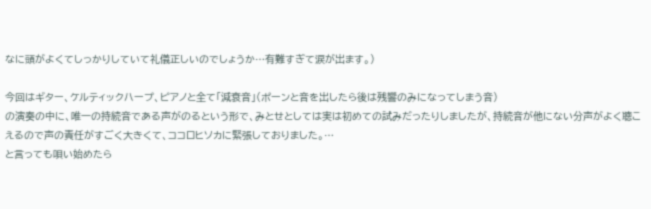なに頭がよくてしっかりしていて礼儀正しいのでしょうか…有難すぎて涙が出ます。)

今回はギター、ケルティックハープ、ピアノと全て「減衰音」(ポーンと音を出したら後は残響のみになってしまう音)
の演奏の中に、唯一の持続音である声がのるという形で、みとせとしては実は初めての試みだったりしましたが、持続音が他にない分声がよく聴こえるので声の責任がすごく大きくて、ココロヒソカに緊張しておりました。…
と言っても唄い始めたら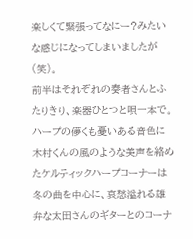楽しくて緊張ってなにー?みたいな感じになってしまいましたが(笑)。
前半はそれぞれの奏者さんとふたりきり、楽器ひとつと唄一本で。ハープの儚くも憂いある音色に木村くんの風のような美声を絡めたケルティックハープコーナーは冬の曲を中心に、哀愁溢れる雄弁な太田さんのギターとのコーナ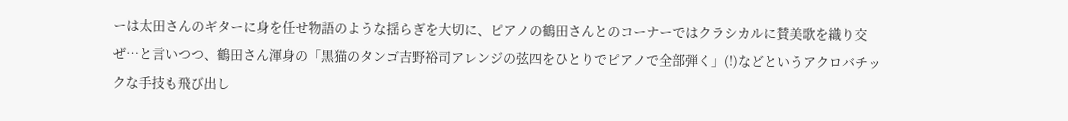ーは太田さんのギターに身を任せ物語のような揺らぎを大切に、ピアノの鶴田さんとのコーナーではクラシカルに賛美歌を織り交ぜ…と言いつつ、鶴田さん渾身の「黒猫のタンゴ吉野裕司アレンジの弦四をひとりでピアノで全部弾く」(!)などというアクロバチックな手技も飛び出し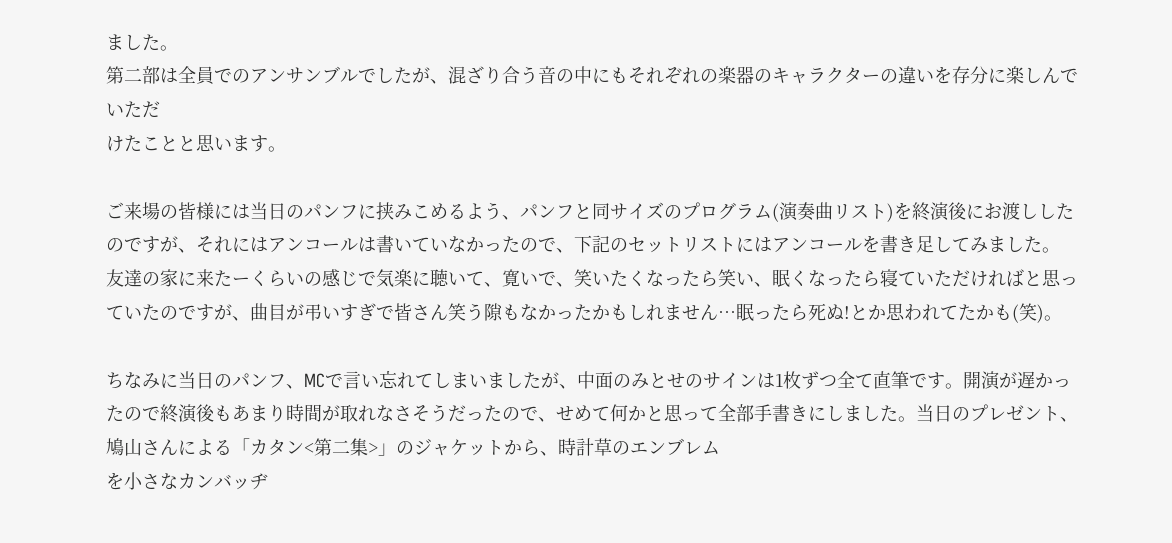ました。
第二部は全員でのアンサンブルでしたが、混ざり合う音の中にもそれぞれの楽器のキャラクターの違いを存分に楽しんでいただ
けたことと思います。

ご来場の皆様には当日のパンフに挟みこめるよう、パンフと同サイズのプログラム(演奏曲リスト)を終演後にお渡ししたのですが、それにはアンコールは書いていなかったので、下記のセットリストにはアンコールを書き足してみました。
友達の家に来たーくらいの感じで気楽に聴いて、寛いで、笑いたくなったら笑い、眠くなったら寝ていただければと思っていたのですが、曲目が弔いすぎで皆さん笑う隙もなかったかもしれません…眠ったら死ぬ!とか思われてたかも(笑)。

ちなみに当日のパンフ、MCで言い忘れてしまいましたが、中面のみとせのサインは1枚ずつ全て直筆です。開演が遅かったので終演後もあまり時間が取れなさそうだったので、せめて何かと思って全部手書きにしました。当日のプレゼント、鳩山さんによる「カタン<第二集>」のジャケットから、時計草のエンブレム
を小さなカンバッヂ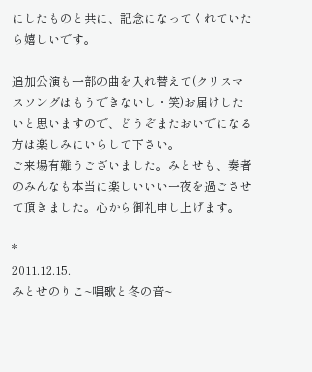にしたものと共に、記念になってくれていたら嬉しいです。

追加公演も一部の曲を入れ替えて(クリスマスソングはもうできないし・笑)お届けしたいと思いますので、どうぞまたおいでになる方は楽しみにいらして下さい。
ご来場有難うございました。みとせも、奏者のみんなも本当に楽しいいい一夜を過ごさせて頂きました。心から御礼申し上げます。

*
2011.12.15.
みとせのりこ~唱歌と冬の音~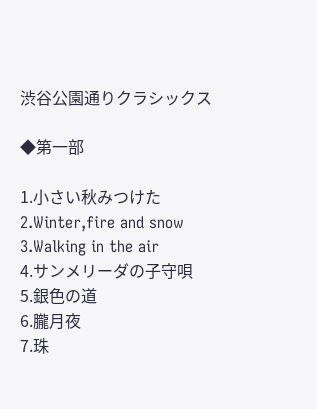渋谷公園通りクラシックス

◆第一部

1.小さい秋みつけた
2.Winter,fire and snow
3.Walking in the air
4.サンメリーダの子守唄
5.銀色の道
6.朧月夜
7.珠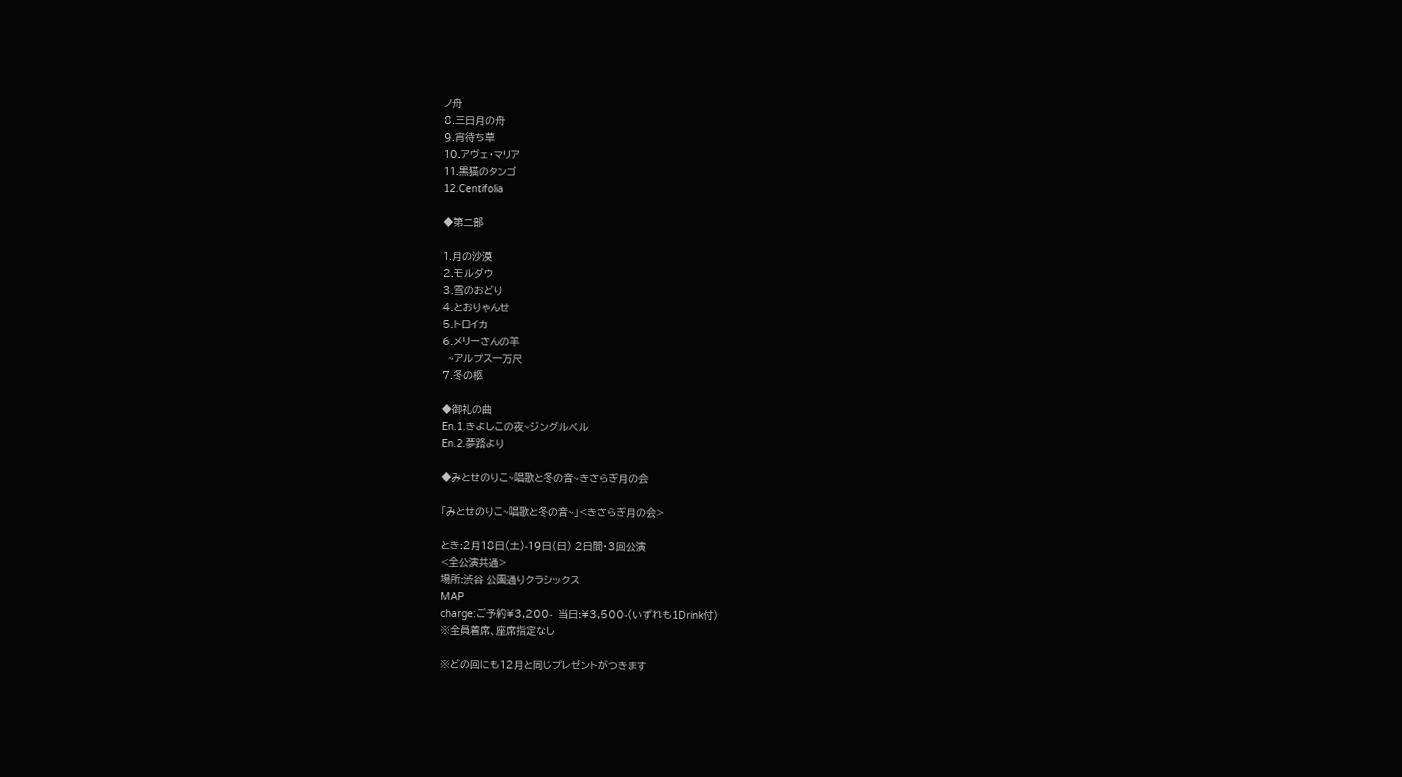ノ舟
8.三日月の舟
9.宵待ち草
10.アヴェ・マリア
11.黒猫のタンゴ
12.Centifolia

◆第二部

1.月の沙漠
2.モルダウ
3.雪のおどり
4.とおりゃんせ
5.トロイカ
6.メリーさんの羊
  ~アルプス一万尺
7.冬の柩

◆御礼の曲
En.1.きよしこの夜~ジングルベル
En.2.夢路より

◆みとせのりこ~唱歌と冬の音~きさらぎ月の会

「みとせのりこ~唱歌と冬の音~」<きさらぎ月の会>

とき:2月18日(土)-19日(日) 2日間・3回公演
<全公演共通>
場所:渋谷 公園通りクラシックス
MAP
charge:ご予約¥3,200-  当日:¥3,500-(いずれも1Drink付)
※全員着席、座席指定なし

※どの回にも12月と同じプレゼントがつきます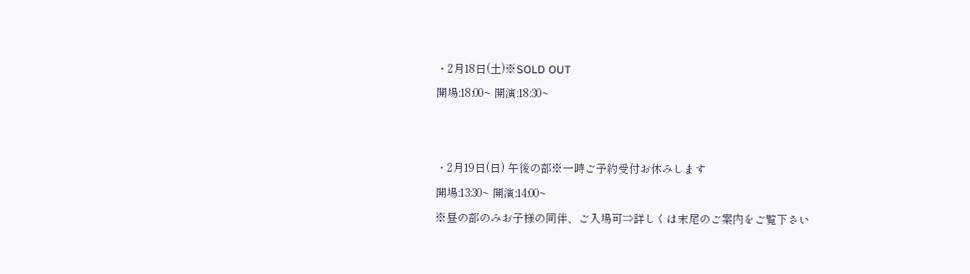・2月18日(土)※SOLD OUT
開場:18:00~ 開演:18:30~


・2月19日(日) 午後の部※一時ご予約受付お休みします
開場:13:30~ 開演:14:00~
※昼の部のみお子様の同伴、ご入場可⇒詳しくは末尾のご案内をご覧下さい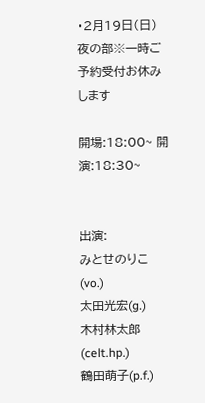・2月19日(日) 夜の部※一時ご予約受付お休みします

開場:18:00~ 開演:18:30~


出演:
みとせのりこ(vo.)
太田光宏(g.)
木村林太郎(celt.hp.)
鶴田萌子(p.f.)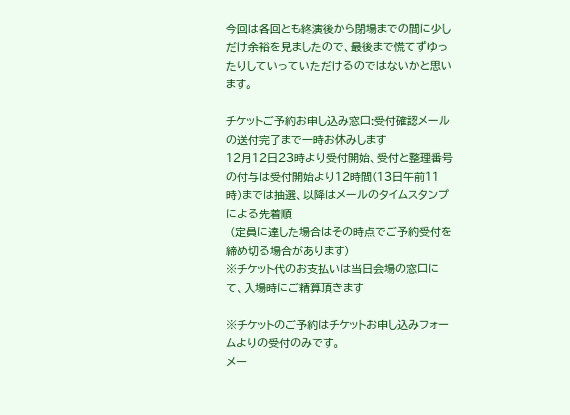今回は各回とも終演後から閉場までの間に少しだけ余裕を見ましたので、最後まで慌てずゆったりしていっていただけるのではないかと思います。

チケットご予約お申し込み窓口:受付確認メールの送付完了まで一時お休みします
12月12日23時より受付開始、受付と整理番号の付与は受付開始より12時間(13日午前11時)までは抽選、以降はメールのタイムスタンプによる先着順
 (定員に達した場合はその時点でご予約受付を締め切る場合があります)
※チケット代のお支払いは当日会場の窓口にて、入場時にご精算頂きます

※チケットのご予約はチケットお申し込みフォームよりの受付のみです。
メー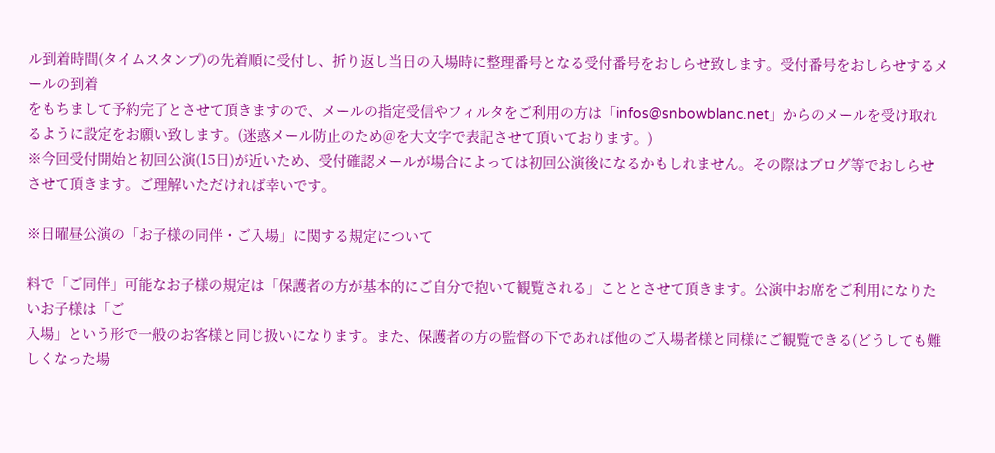ル到着時間(タイムスタンプ)の先着順に受付し、折り返し当日の入場時に整理番号となる受付番号をおしらせ致します。受付番号をおしらせするメールの到着
をもちまして予約完了とさせて頂きますので、メールの指定受信やフィルタをご利用の方は「infos@snbowblanc.net」からのメールを受け取れるように設定をお願い致します。(迷惑メール防止のため@を大文字で表記させて頂いております。)
※今回受付開始と初回公演(15日)が近いため、受付確認メールが場合によっては初回公演後になるかもしれません。その際はブログ等でおしらせさせて頂きます。ご理解いただければ幸いです。

※日曜昼公演の「お子様の同伴・ご入場」に関する規定について

料で「ご同伴」可能なお子様の規定は「保護者の方が基本的にご自分で抱いて観覧される」こととさせて頂きます。公演中お席をご利用になりたいお子様は「ご
入場」という形で一般のお客様と同じ扱いになります。また、保護者の方の監督の下であれば他のご入場者様と同様にご観覧できる(どうしても難しくなった場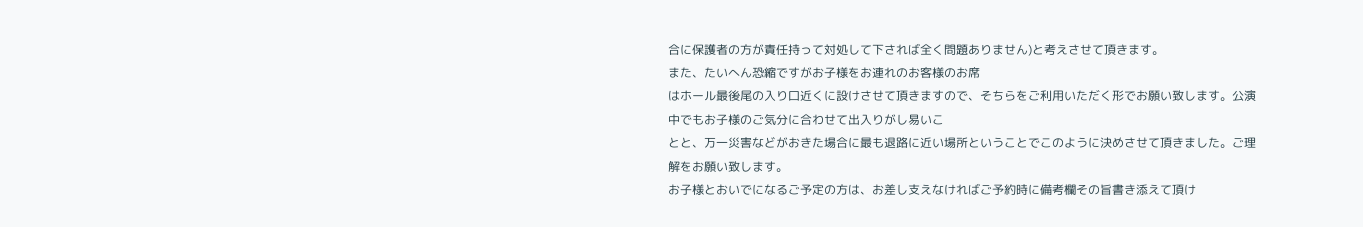合に保護者の方が責任持って対処して下されば全く問題ありません)と考えさせて頂きます。
また、たいへん恐縮ですがお子様をお連れのお客様のお席
はホール最後尾の入り口近くに設けさせて頂きますので、そちらをご利用いただく形でお願い致します。公演中でもお子様のご気分に合わせて出入りがし易いこ
とと、万一災害などがおきた場合に最も退路に近い場所ということでこのように決めさせて頂きました。ご理解をお願い致します。
お子様とおいでになるご予定の方は、お差し支えなければご予約時に備考欄その旨書き添えて頂け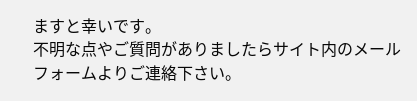ますと幸いです。
不明な点やご質問がありましたらサイト内のメールフォームよりご連絡下さい。